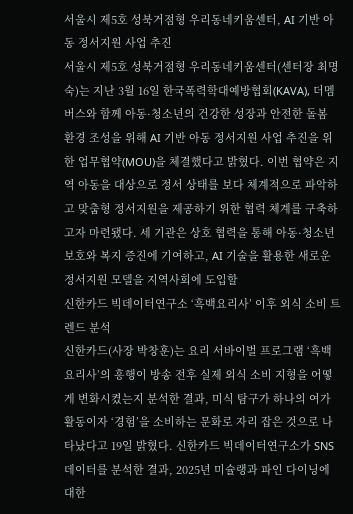서울시 제5호 성북거점형 우리동네키움센터, AI 기반 아동 정서지원 사업 추진
서울시 제5호 성북거점형 우리동네키움센터(센터장 최명숙)는 지난 3월 16일 한국폭력학대예방협회(KAVA), 더멤버스와 함께 아동·청소년의 건강한 성장과 안전한 돌봄 환경 조성을 위해 AI 기반 아동 정서지원 사업 추진을 위한 업무협약(MOU)을 체결했다고 밝혔다. 이번 협약은 지역 아동을 대상으로 정서 상태를 보다 체계적으로 파악하고 맞춤형 정서지원을 제공하기 위한 협력 체계를 구축하고자 마련됐다. 세 기관은 상호 협력을 통해 아동·청소년 보호와 복지 증진에 기여하고, AI 기술을 활용한 새로운 정서지원 모델을 지역사회에 도입할
신한카드 빅데이터연구소 ‘흑백요리사’ 이후 외식 소비 트렌드 분석
신한카드(사장 박창훈)는 요리 서바이벌 프로그램 ‘흑백요리사’의 흥행이 방송 전후 실제 외식 소비 지형을 어떻게 변화시켰는지 분석한 결과, 미식 탐구가 하나의 여가 활동이자 ‘경험’을 소비하는 문화로 자리 잡은 것으로 나타났다고 19일 밝혔다. 신한카드 빅데이터연구소가 SNS 데이터를 분석한 결과, 2025년 미슐랭과 파인 다이닝에 대한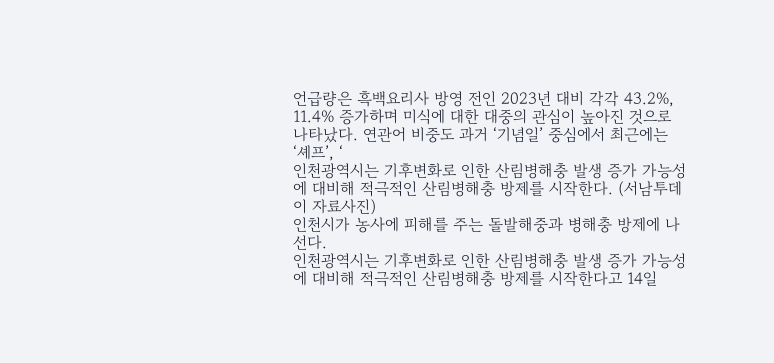언급량은 흑백요리사 방영 전인 2023년 대비 각각 43.2%, 11.4% 증가하며 미식에 대한 대중의 관심이 높아진 것으로 나타났다. 연관어 비중도 과거 ‘기념일’ 중심에서 최근에는 ‘셰프’, ‘
인천광역시는 기후변화로 인한 산림병해충 발생 증가 가능성에 대비해 적극적인 산림병해충 방제를 시작한다. (서남투데이 자료사진)
인천시가 농사에 피해를 주는 돌발해중과 병해충 방제에 나선다.
인천광역시는 기후변화로 인한 산림병해충 발생 증가 가능성에 대비해 적극적인 산림병해충 방제를 시작한다고 14일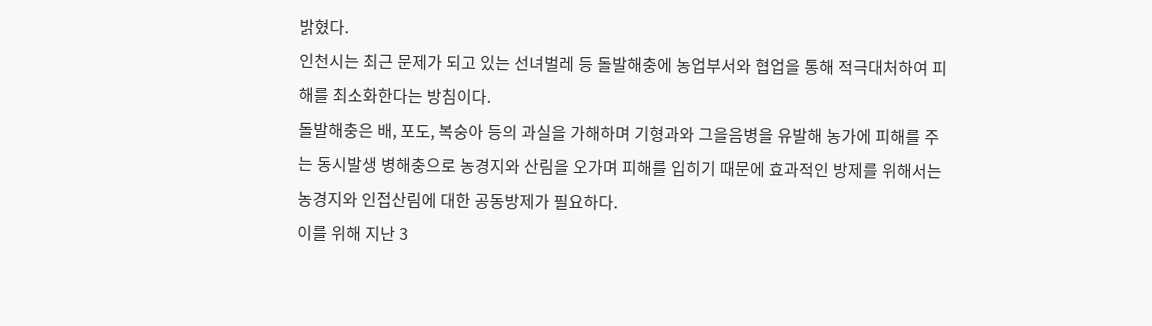밝혔다.
인천시는 최근 문제가 되고 있는 선녀벌레 등 돌발해충에 농업부서와 협업을 통해 적극대처하여 피해를 최소화한다는 방침이다.
돌발해충은 배, 포도, 복숭아 등의 과실을 가해하며 기형과와 그을음병을 유발해 농가에 피해를 주는 동시발생 병해충으로 농경지와 산림을 오가며 피해를 입히기 때문에 효과적인 방제를 위해서는 농경지와 인접산림에 대한 공동방제가 필요하다.
이를 위해 지난 3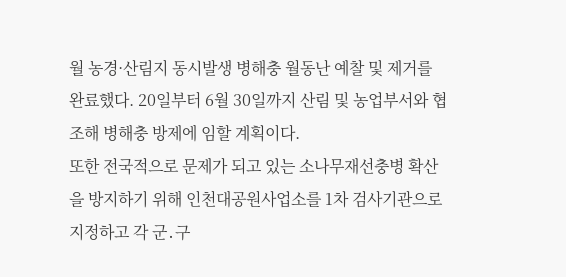월 농경·산림지 동시발생 병해충 월동난 예찰 및 제거를 완료했다. 20일부터 6월 30일까지 산림 및 농업부서와 협조해 병해충 방제에 임할 계획이다.
또한 전국적으로 문제가 되고 있는 소나무재선충병 확산을 방지하기 위해 인천대공원사업소를 1차 검사기관으로 지정하고 각 군․구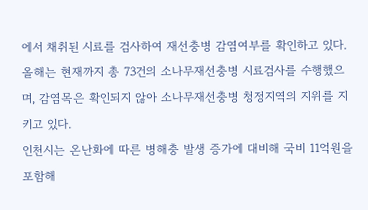에서 채취된 시료를 검사하여 재선충병 감염여부를 확인하고 있다.
올해는 현재까지 총 73건의 소나무재선충병 시료검사를 수행했으며, 감염목은 확인되지 않아 소나무재선충병 청정지역의 지위를 지키고 있다.
인천시는 온난화에 따른 병해충 발생 증가에 대비해 국비 11억원을 포함해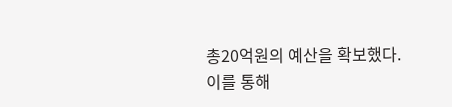총20억원의 예산을 확보했다.
이를 통해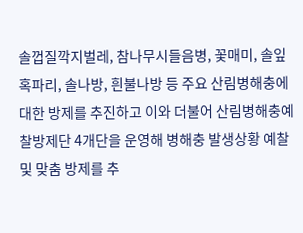솔껍질깍지벌레, 참나무시들음병, 꽃매미, 솔잎혹파리, 솔나방, 흰불나방 등 주요 산림병해충에 대한 방제를 추진하고 이와 더불어 산림병해충예찰방제단 4개단을 운영해 병해충 발생상황 예찰 및 맞춤 방제를 추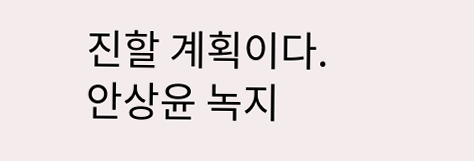진할 계획이다.
안상윤 녹지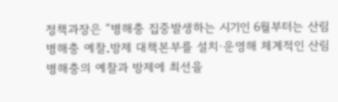정책과장은 “병해충 집중발생하는 시기인 6월부터는 산림병해충 예찰․방제 대책본부를 설치·운영해 체계적인 산림병해충의 예찰과 방제에 최선을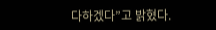다하겠다”고 밝혔다.